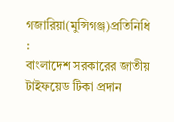গজারিয়া(মুন্সিগঞ্জ)প্রতিনিধি :
বাংলাদেশ সরকারের জাতীয় টাইফয়েড টিকা প্রদান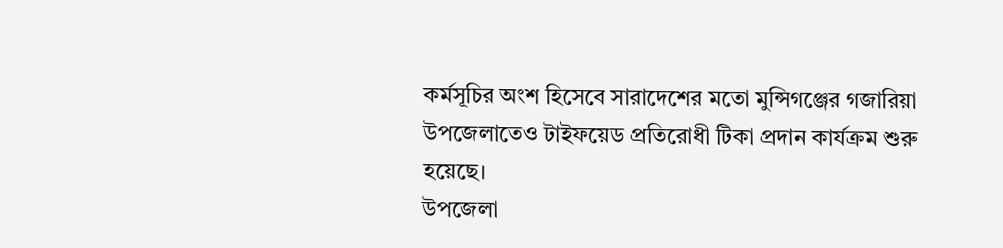কর্মসূচির অংশ হিসেবে সারাদেশের মতো মুন্সিগঞ্জের গজারিয়া উপজেলাতেও টাইফয়েড প্রতিরোধী টিকা প্রদান কার্যক্রম শুরু হয়েছে।
উপজেলা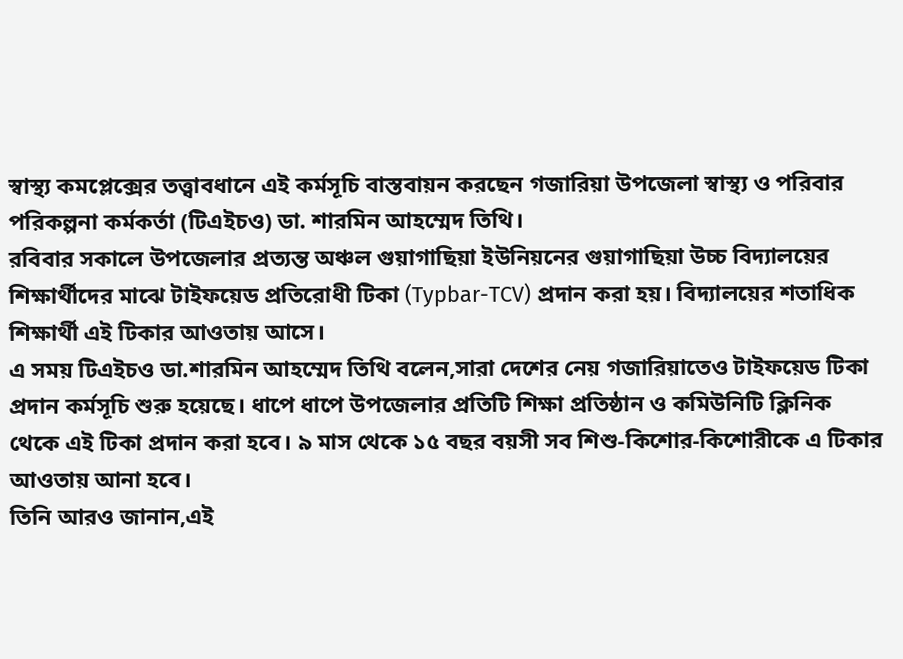স্বাস্থ্য কমপ্লেক্সের তত্ত্বাবধানে এই কর্মসূচি বাস্তবায়ন করছেন গজারিয়া উপজেলা স্বাস্থ্য ও পরিবার পরিকল্পনা কর্মকর্তা (টিএইচও) ডা. শারমিন আহম্মেদ তিথি।
রবিবার সকালে উপজেলার প্রত্যন্ত অঞ্চল গুয়াগাছিয়া ইউনিয়নের গুয়াগাছিয়া উচ্চ বিদ্যালয়ের শিক্ষার্থীদের মাঝে টাইফয়েড প্রতিরোধী টিকা (Typbar-TCV) প্রদান করা হয়। বিদ্যালয়ের শতাধিক শিক্ষার্থী এই টিকার আওতায় আসে।
এ সময় টিএইচও ডা.শারমিন আহম্মেদ তিথি বলেন,সারা দেশের নেয় গজারিয়াতেও টাইফয়েড টিকা প্রদান কর্মসূচি শুরু হয়েছে। ধাপে ধাপে উপজেলার প্রতিটি শিক্ষা প্রতিষ্ঠান ও কমিউনিটি ক্লিনিক থেকে এই টিকা প্রদান করা হবে। ৯ মাস থেকে ১৫ বছর বয়সী সব শিশু-কিশোর-কিশোরীকে এ টিকার আওতায় আনা হবে।
তিনি আরও জানান,এই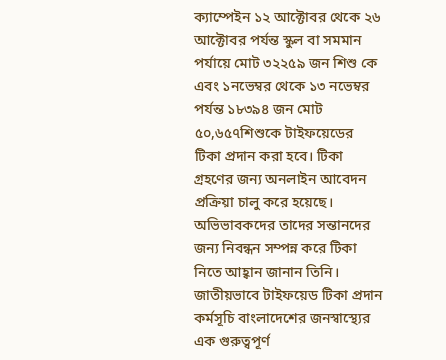ক্যাম্পেইন ১২ আক্টোবর থেকে ২৬ আক্টোবর পর্যন্ত স্কুল বা সমমান পর্যায়ে মোট ৩২২৫৯ জন শিশু কে এবং ১নভেম্বর থেকে ১৩ নভেম্বর পর্যন্ত ১৮৩৯৪ জন মোট ৫০,৬৫৭শিশুকে টাইফয়েডের টিকা প্রদান করা হবে। টিকা গ্রহণের জন্য অনলাইন আবেদন প্রক্রিয়া চালু করে হয়েছে। অভিভাবকদের তাদের সন্তানদের জন্য নিবন্ধন সম্পন্ন করে টিকা নিতে আহ্বান জানান তিনি।
জাতীয়ভাবে টাইফয়েড টিকা প্রদান কর্মসূচি বাংলাদেশের জনস্বাস্থ্যের এক গুরুত্বপূর্ণ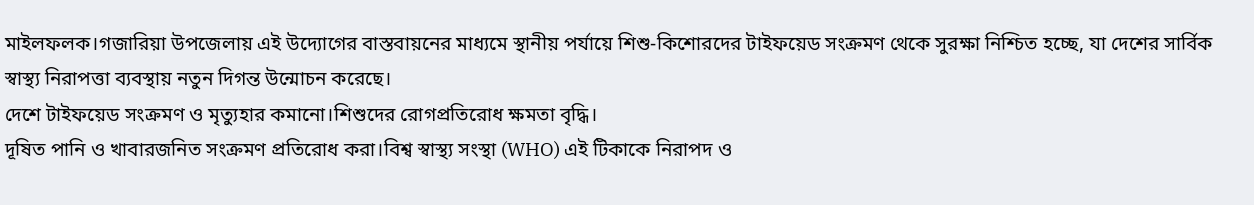মাইলফলক।গজারিয়া উপজেলায় এই উদ্যোগের বাস্তবায়নের মাধ্যমে স্থানীয় পর্যায়ে শিশু-কিশোরদের টাইফয়েড সংক্রমণ থেকে সুরক্ষা নিশ্চিত হচ্ছে, যা দেশের সার্বিক স্বাস্থ্য নিরাপত্তা ব্যবস্থায় নতুন দিগন্ত উন্মোচন করেছে।
দেশে টাইফয়েড সংক্রমণ ও মৃত্যুহার কমানো।শিশুদের রোগপ্রতিরোধ ক্ষমতা বৃদ্ধি।
দূষিত পানি ও খাবারজনিত সংক্রমণ প্রতিরোধ করা।বিশ্ব স্বাস্থ্য সংস্থা (WHO) এই টিকাকে নিরাপদ ও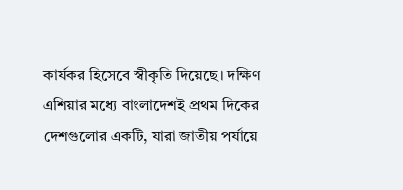কার্যকর হিসেবে স্বীকৃতি দিয়েছে। দক্ষিণ এশিয়ার মধ্যে বাংলাদেশই প্রথম দিকের দেশগুলোর একটি, যারা জাতীয় পর্যায়ে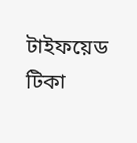টাইফয়েড টিকা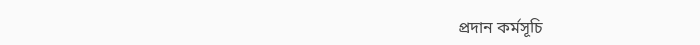প্রদান কর্মসূচি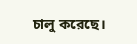চালু করেছে।